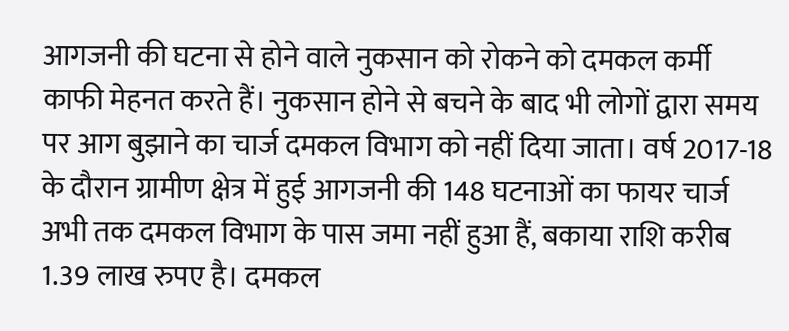आगजनी की घटना से होने वाले नुकसान को रोकने को दमकल कर्मी काफी मेहनत करते हैं। नुकसान होने से बचने के बाद भी लोगों द्वारा समय पर आग बुझाने का चार्ज दमकल विभाग को नहीं दिया जाता। वर्ष 2017-18 के दौरान ग्रामीण क्षेत्र में हुई आगजनी की 148 घटनाओं का फायर चार्ज अभी तक दमकल विभाग के पास जमा नहीं हुआ हैं, बकाया राशि करीब 1.39 लाख रुपए है। दमकल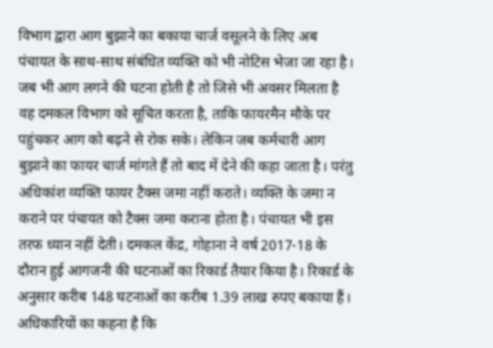विभाग द्वारा आग बुझाने का बकाया चार्ज वसूलने के लिए अब पंचायत के साथ-साथ संबंधित व्यक्ति को भी नोटिस भेजा जा रहा है।
जब भी आग लगने की घटना होती है तो जिसे भी अवसर मिलता है वह दमकल विभाग को सूचित करता है, ताकि फायरमैन मौके पर पहुंचकर आग को बढ़ने से रोक सके। लेकिन जब कर्मचारी आग बुझाने का फायर चार्ज मांगते हैं तो बाद में देने की कहा जाता है। परंतु अधिकांश व्यक्ति फायर टैक्स जमा नहीं कराते। व्यक्ति के जमा न कराने पर पंचायत को टैक्स जमा कराना होता है। पंचायत भी इस तरफ ध्यान नहीं देती। दमकल केंद्र, गोहाना ने वर्ष 2017-18 के दौरान हुई आगजनी की घटनाओं का रिकार्ड तैयार किया है। रिकार्ड के अनुसार करीब 148 घटनाओं का करीब 1.39 लाख रुपए बकाया हैं। अधिकारियों का कहना है कि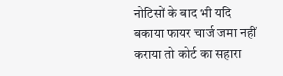नोटिसों के बाद भी यदि बकाया फायर चार्ज जमा नहीं कराया तो कोर्ट का सहारा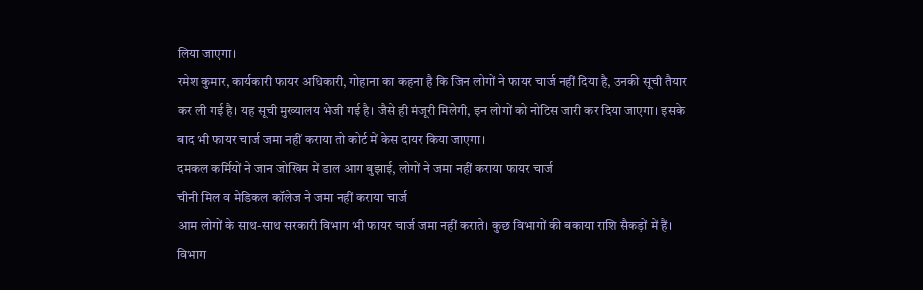लिया जाएगा।
रमेश कुमार, कार्यकारी फायर अधिकारी, गोहाना का कहना है कि जिन लोगों ने फायर चार्ज नहीं दिया है, उनकी सूची तैयार कर ली गई है। यह सूची मुख्यालय भेजी गई है। जैसे ही मंजूरी मिलेगी, इन लोगों को नोटिस जारी कर दिया जाएगा। इसके बाद भी फायर चार्ज जमा नहीं कराया तो कोर्ट में केस दायर किया जाएगा।
दमकल कर्मियों ने जान जोखिम में डाल आग बुझाई, लोगों ने जमा नहीं कराया फायर चार्ज
चीनी मिल व मेडिकल कॉलेज ने जमा नहीं कराया चार्ज
आम लोगों के साथ-साथ सरकारी विभाग भी फायर चार्ज जमा नहीं कराते। कुछ विभागों की बकाया राशि सैकड़ों में हैं। विभाग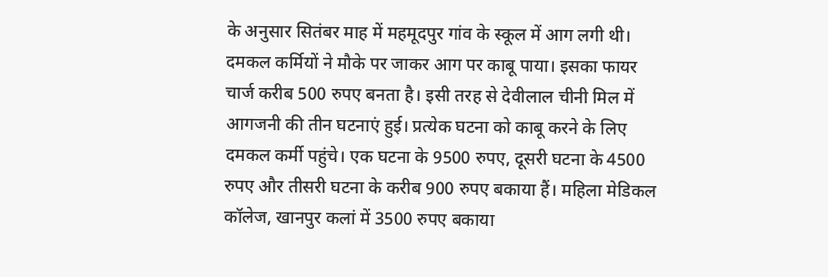के अनुसार सितंबर माह में महमूदपुर गांव के स्कूल में आग लगी थी। दमकल कर्मियों ने मौके पर जाकर आग पर काबू पाया। इसका फायर चार्ज करीब 500 रुपए बनता है। इसी तरह से देवीलाल चीनी मिल में आगजनी की तीन घटनाएं हुई। प्रत्येक घटना को काबू करने के लिए दमकल कर्मी पहुंचे। एक घटना के 9500 रुपए, दूसरी घटना के 4500 रुपए और तीसरी घटना के करीब 900 रुपए बकाया हैं। महिला मेडिकल कॉलेज, खानपुर कलां में 3500 रुपए बकाया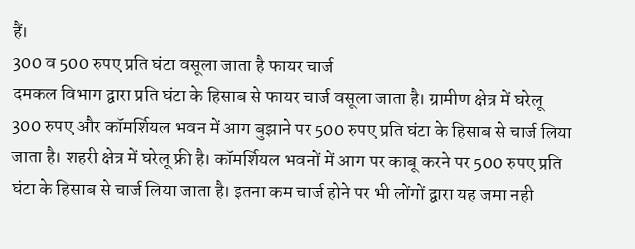हैं।
300 व 500 रुपए प्रति घंटा वसूला जाता है फायर चार्ज
दमकल विभाग द्वारा प्रति घंटा के हिसाब से फायर चार्ज वसूला जाता है। ग्रामीण क्षेत्र में घरेलू 300 रुपए और कॉमर्शियल भवन में आग बुझाने पर 500 रुपए प्रति घंटा के हिसाब से चार्ज लिया जाता है। शहरी क्षेत्र में घरेलू फ्री है। कॉमर्शियल भवनों में आग पर काबू करने पर 500 रुपए प्रति घंटा के हिसाब से चार्ज लिया जाता है। इतना कम चार्ज होने पर भी लोंगों द्वारा यह जमा नही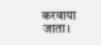करवाया जाता।